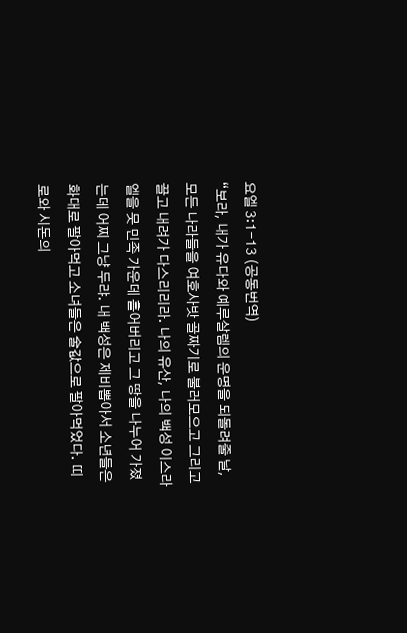요엘 3:1-13 (공동번역)
“보라, 내가 유다와 예루살렘의 운명을 되돌려줄 날, 모든 나라들을 여호사밧 골짜기로 불러모으고 그리고 끌고 내려가 다스리리라. 나의 유산, 나의 백성 이스라엘을 뭇 민족 가운데 흩어버리고 그 땅을 나누어 가졌는데 어찌 그냥 두랴. 내 백성은 제비뽑아서 소년들은 화대로 팔아먹고 소녀들은 술값으로 팔아먹었다. 띠로와 시돈의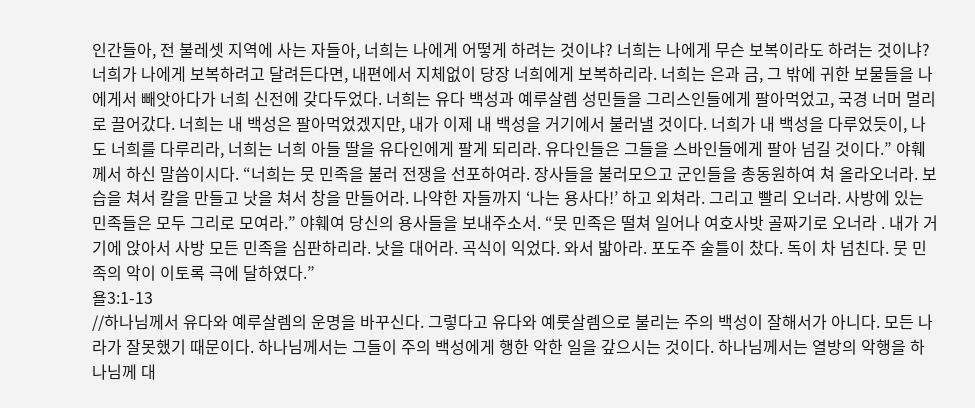인간들아, 전 불레셋 지역에 사는 자들아, 너희는 나에게 어떻게 하려는 것이냐? 너희는 나에게 무슨 보복이라도 하려는 것이냐? 너희가 나에게 보복하려고 달려든다면, 내편에서 지체없이 당장 너희에게 보복하리라. 너희는 은과 금, 그 밖에 귀한 보물들을 나에게서 빼앗아다가 너희 신전에 갖다두었다. 너희는 유다 백성과 예루살렘 성민들을 그리스인들에게 팔아먹었고, 국경 너머 멀리로 끌어갔다. 너희는 내 백성은 팔아먹었겠지만, 내가 이제 내 백성을 거기에서 불러낼 것이다. 너희가 내 백성을 다루었듯이, 나도 너희를 다루리라, 너희는 너희 아들 딸을 유다인에게 팔게 되리라. 유다인들은 그들을 스바인들에게 팔아 넘길 것이다.” 야훼께서 하신 말씀이시다. “너희는 뭇 민족을 불러 전쟁을 선포하여라. 장사들을 불러모으고 군인들을 총동원하여 쳐 올라오너라. 보습을 쳐서 칼을 만들고 낫을 쳐서 창을 만들어라. 나약한 자들까지 ‘나는 용사다!’ 하고 외쳐라. 그리고 빨리 오너라. 사방에 있는 민족들은 모두 그리로 모여라.” 야훼여 당신의 용사들을 보내주소서. “뭇 민족은 떨쳐 일어나 여호사밧 골짜기로 오너라 . 내가 거기에 앉아서 사방 모든 민족을 심판하리라. 낫을 대어라. 곡식이 익었다. 와서 밟아라. 포도주 술틀이 찼다. 독이 차 넘친다. 뭇 민족의 악이 이토록 극에 달하였다.”
욜3:1-13
//하나님께서 유다와 예루살렘의 운명을 바꾸신다. 그렇다고 유다와 예룻살렘으로 불리는 주의 백성이 잘해서가 아니다. 모든 나라가 잘못했기 때문이다. 하나님께서는 그들이 주의 백성에게 행한 악한 일을 갚으시는 것이다. 하나님께서는 열방의 악행을 하나님께 대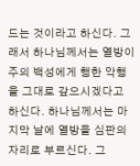드는 것이라고 하신다. 그래서 하나님께서는 열방이 주의 백성에게 행한 악행을 그대로 갚으시겠다고 하신다. 하나님께서는 마지막 날에 열방을 심판의 자리로 부르신다. 그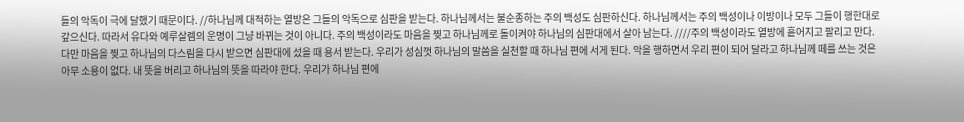들의 악독이 극에 달했기 때문이다. //하나님께 대적하는 열방은 그들의 악독으로 심판을 받는다. 하나님께서는 불순종하는 주의 백성도 심판하신다. 하나님께서는 주의 백성이나 이방이나 모두 그들이 행한대로 갚으신다. 따라서 유다와 예루살렘의 운명이 그냥 바뀌는 것이 아니다. 주의 백성이라도 마음을 찢고 하나님께로 돌이켜야 하나님의 심판대에서 살아 남는다. ////주의 백성이라도 열방에 흩어지고 팔리고 만다. 다만 마음을 찢고 하나님의 다스림을 다시 받으면 심판대에 섰을 때 용서 받는다. 우리가 성심껏 하나님의 말씀을 실천할 때 하나님 편에 서게 된다. 악을 행하면서 우리 편이 되어 달라고 하나님께 떼를 쓰는 것은 아무 소용이 없다. 내 뜻을 버리고 하나님의 뜻을 따라야 한다. 우리가 하나님 편에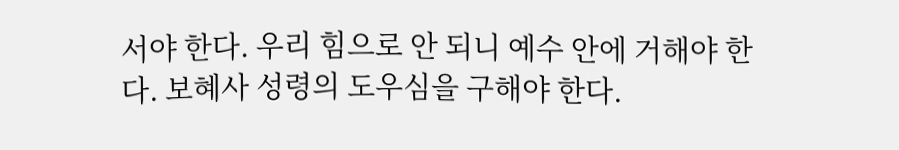서야 한다. 우리 힘으로 안 되니 예수 안에 거해야 한다. 보혜사 성령의 도우심을 구해야 한다.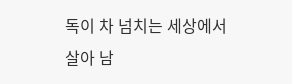독이 차 넘치는 세상에서 살아 남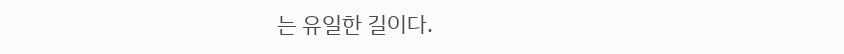는 유일한 길이다.